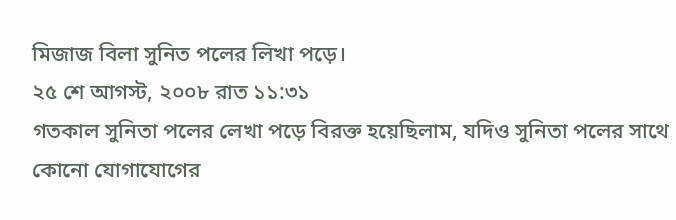মিজাজ বিলা সুনিত পলের লিখা পড়ে।
২৫ শে আগস্ট, ২০০৮ রাত ১১:৩১
গতকাল সুনিতা পলের লেখা পড়ে বিরক্ত হয়েছিলাম, যদিও সুনিতা পলের সাথে কোনো যোগাযোগের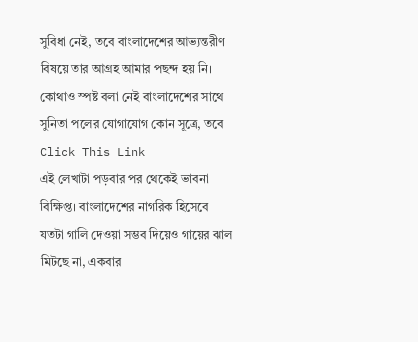সুবিধা নেই, তবে বাংলাদেশের আভ্যন্তরীণ বিষয়ে তার আগ্রহ আমার পছন্দ হয় নি। কোথাও স্পষ্ট বলা নেই বাংলাদেশের সাথে সুনিতা পলের যোগাযোগ কোন সূত্রে, তবে Click This Link
এই লেখাটা পড়বার পর থেকেই ভাবনা বিক্ষিপ্ত। বাংলাদেশের নাগরিক হিসেবে যতটা গালি দেওয়া সম্ভব দিয়েও গায়ের ঝাল মিটছে না, একবার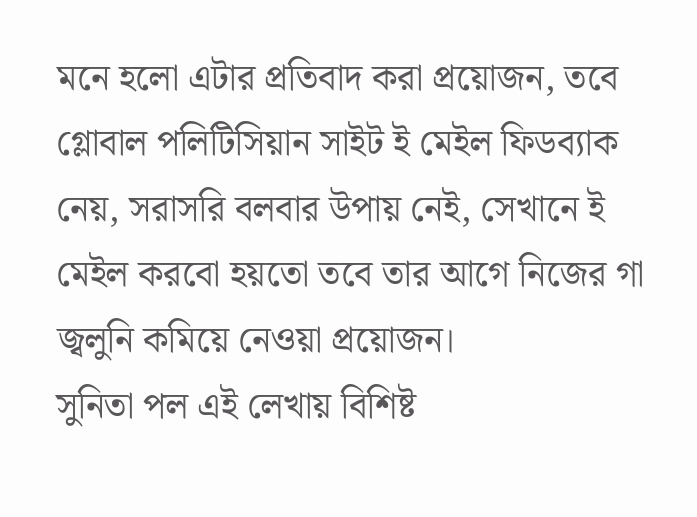মনে হলো এটার প্রতিবাদ করা প্রয়োজন, তবে গ্লোবাল পলিটিসিয়ান সাইট ই মেইল ফিডব্যাক নেয়, সরাসরি বলবার উপায় নেই, সেখানে ই মেইল করবো হয়তো তবে তার আগে নিজের গা জ্বলুনি কমিয়ে নেওয়া প্রয়োজন।
সুনিতা পল এই লেখায় বিশিষ্ট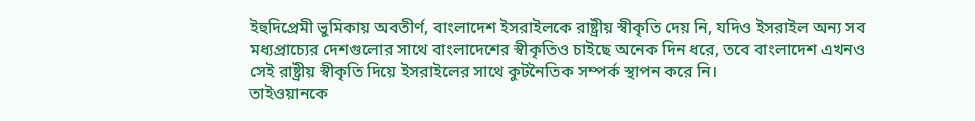ইহুদিপ্রেমী ভুমিকায় অবতীর্ণ, বাংলাদেশ ইসরাইলকে রাষ্ট্রীয় স্বীকৃতি দেয় নি, যদিও ইসরাইল অন্য সব মধ্যপ্রাচ্যের দেশগুলোর সাথে বাংলাদেশের স্বীকৃতিও চাইছে অনেক দিন ধরে, তবে বাংলাদেশ এখনও সেই রাষ্ট্রীয় স্বীকৃতি দিয়ে ইসরাইলের সাথে কুটনৈতিক সম্পর্ক স্থাপন করে নি।
তাইওয়ানকে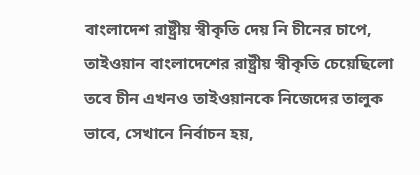বাংলাদেশ রাষ্ট্রীয় স্বীকৃতি দেয় নি চীনের চাপে, তাইওয়ান বাংলাদেশের রাষ্ট্রীয় স্বীকৃতি চেয়েছিলো তবে চীন এখনও তাইওয়ানকে নিজেদের তালুক ভাবে, সেখানে নির্বাচন হয়,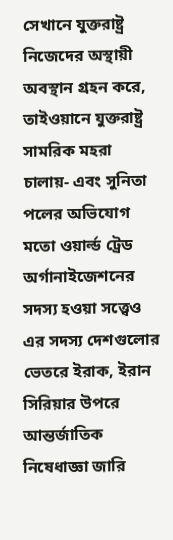সেখানে যুক্তরাষ্ট্র নিজেদের অস্থায়ী অবস্থান গ্রহন করে, তাইওয়ানে যুক্তরাষ্ট্র সামরিক মহরা চালায়- এবং সুনিতা পলের অভিযোগ মতো ওয়ার্ল্ড ট্রেড অর্গানাইজেশনের সদস্য হওয়া সত্ত্বেও এর সদস্য দেশগুলোর ভেতরে ইরাক, ইরান সিরিয়ার উপরে আন্তর্জাতিক নিষেধাজ্ঞা জারি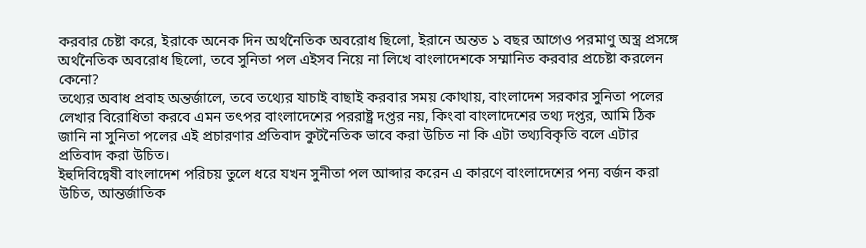করবার চেষ্টা করে, ইরাকে অনেক দিন অর্থনৈতিক অবরোধ ছিলো, ইরানে অন্তত ১ বছর আগেও পরমাণু অস্ত্র প্রসঙ্গে অর্থনৈতিক অবরোধ ছিলো, তবে সুনিতা পল এইসব নিয়ে না লিখে বাংলাদেশকে সম্মানিত করবার প্রচেষ্টা করলেন কেনো?
তথ্যের অবাধ প্রবাহ অন্তর্জালে, তবে তথ্যের যাচাই বাছাই করবার সময় কোথায়, বাংলাদেশ সরকার সুনিতা পলের লেখার বিরোধিতা করবে এমন তৎপর বাংলাদেশের পররাষ্ট্র দপ্তর নয়, কিংবা বাংলাদেশের তথ্য দপ্তর, আমি ঠিক জানি না সুনিতা পলের এই প্রচারণার প্রতিবাদ কুটনৈতিক ভাবে করা উচিত না কি এটা তথ্যবিকৃতি বলে এটার প্রতিবাদ করা উচিত।
ইহুদিবিদ্বেষী বাংলাদেশ পরিচয় তুলে ধরে যখন সুনীতা পল আব্দার করেন এ কারণে বাংলাদেশের পন্য বর্জন করা উচিত, আন্তর্জাতিক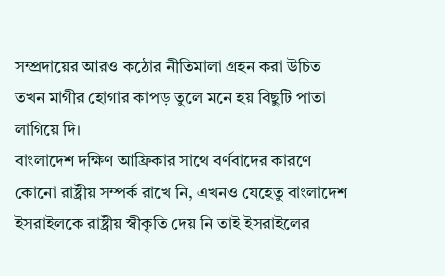সম্প্রদায়ের আরও কঠোর নীতিমালা গ্রহন করা উচিত তখন মাগীর হোগার কাপড় তুলে মনে হয় বিছুটি পাতা লাগিয়ে দি।
বাংলাদেশ দক্ষিণ আফ্রিকার সাথে বর্ণবাদের কারণে কোনো রাষ্ট্রীয় সম্পর্ক রাখে নি, এখনও যেহেতু বাংলাদেশ ইসরাইলকে রাষ্ট্রীয় স্বীকৃতি দেয় নি তাই ইসরাইলের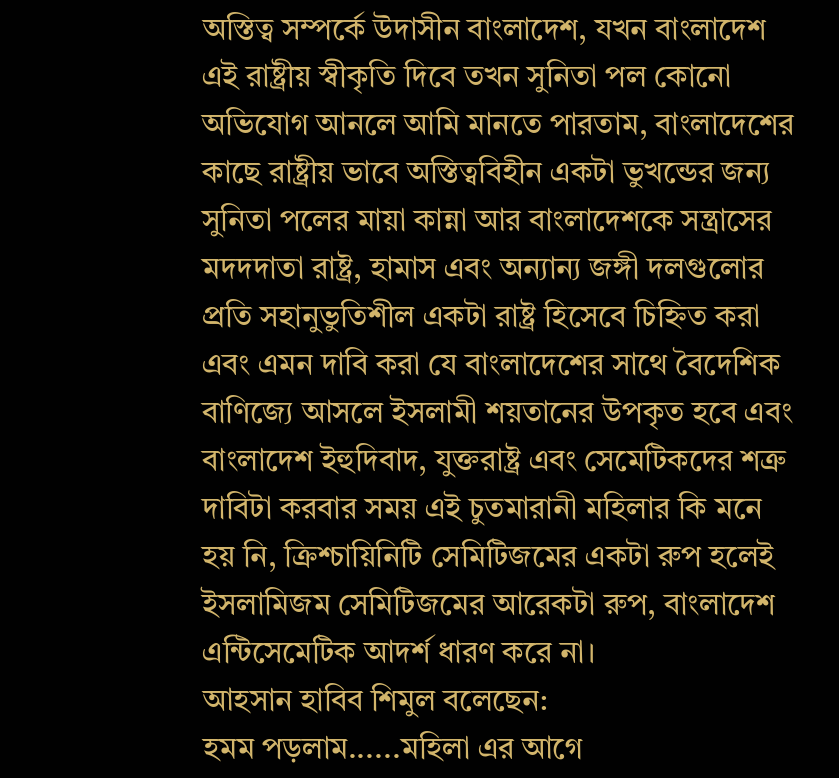অস্তিত্ব সম্পর্কে উদাসীন বাংলাদেশ, যখন বাংলাদেশ এই রাষ্ট্রীয় স্বীকৃতি দিবে তখন সুনিতা পল কোনো অভিযোগ আনলে আমি মানতে পারতাম, বাংলাদেশের কাছে রাষ্ট্রীয় ভাবে অস্তিত্ববিহীন একটা ভুখন্ডের জন্য সুনিতা পলের মায়া কান্না আর বাংলাদেশকে সন্ত্রাসের মদদদাতা রাষ্ট্র, হামাস এবং অন্যান্য জঙ্গী দলগুলোর প্রতি সহানুভুতিশীল একটা রাষ্ট্র হিসেবে চিহ্নিত করা এবং এমন দাবি করা যে বাংলাদেশের সাথে বৈদেশিক বাণিজ্যে আসলে ইসলামী শয়তানের উপকৃত হবে এবং বাংলাদেশ ইহুদিবাদ, যুক্তরাষ্ট্র এবং সেমেটিকদের শত্রু দাবিটা করবার সময় এই চুতমারানী মহিলার কি মনে হয় নি, ক্রিশ্চায়িনিটি সেমিটিজমের একটা রুপ হলেই ইসলামিজম সেমিটিজমের আরেকটা রুপ, বাংলাদেশ এন্টিসেমেটিক আদর্শ ধারণ করে না।
আহসান হাবিব শিমুল বলেছেন:
হমম পড়লাম......মহিলা এর আগে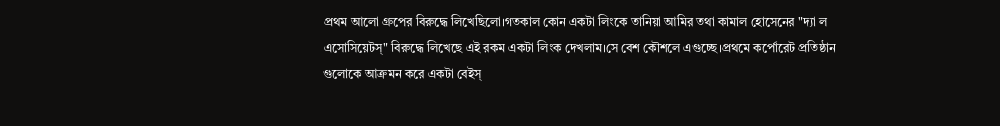প্রথম আলো গ্রুপের বিরুদ্ধে লিখেছিলো।গতকাল কোন একটা লিংকে তানিয়া আমির তথা কামাল হোসেনের "দ্যা ল এসোসিয়েটস্" বিরুদ্ধে লিখেছে এই রকম একটা লিংক দেখলাম।সে বেশ কৌশলে এগুচ্ছে।প্রথমে কর্পোরেট প্রতিষ্ঠান গুলোকে আক্রমন করে একটা বেইস্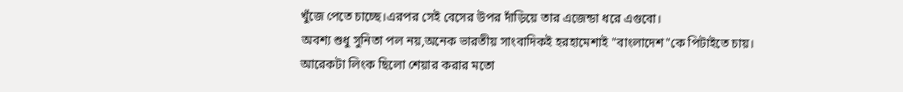খুঁজে পেতে চাচ্ছে।এরপর সেই বেসের উপর দাঁড়িয়ে তার এজেন্ডা ধরে এগুবো।
অবশ্য শুধু সুনিতা পল নয়,অনেক ভারতীয় সাংবাদিকই হরহামেশাই "বাংলাদেশ"কে পিটাইতে চায়।
আরেকটা লিংক ছিলো শেয়ার করার মতো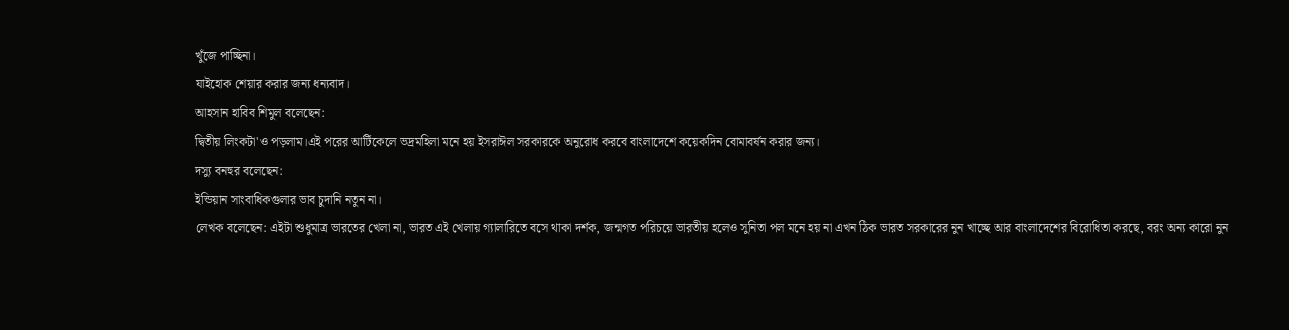খুঁজে পাচ্ছিনা।
যাইহোক শেয়ার করার জন্য ধন্যবাদ।
আহসান হাবিব শিমুল বলেছেন:
দ্বিতীয় লিংকটা'ও পড়লাম।এই পরের আর্টিকেলে ভদ্রমহিলা মনে হয় ইসরাঈল সরকারকে অনুরোধ করবে বাংলাদেশে কয়েকদিন বোমাবর্ষন করার জন্য।
দস্যু বনহুর বলেছেন:
ইন্ডিয়ান সাংবাধিকগুলার ভাব চুদানি নতুন না।
লেখক বলেছেন: এইটা শুধুমাত্র ভারতের খেলা না, ভারত এই খেলায় গ্যালারিতে বসে থাকা দর্শক, জন্মগত পরিচয়ে ভারতীয় হলেও সুনিতা পল মনে হয় না এখন ঠিক ভারত সরকারের নুন খাচ্ছে আর বাংলাদেশের বিরোধিতা করছে, বরং অন্য কারো নুন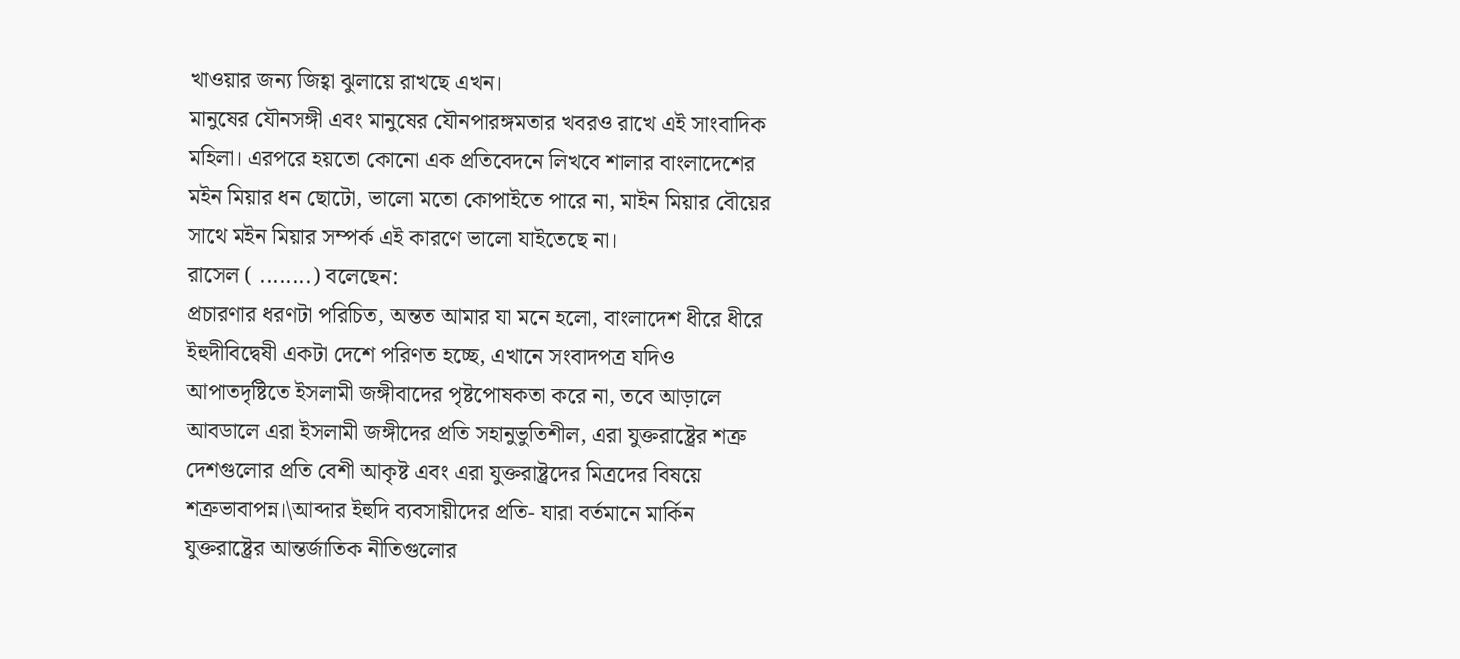খাওয়ার জন্য জিহ্বা ঝুলায়ে রাখছে এখন।
মানুষের যৌনসঙ্গী এবং মানুষের যৌনপারঙ্গমতার খবরও রাখে এই সাংবাদিক মহিলা। এরপরে হয়তো কোনো এক প্রতিবেদনে লিখবে শালার বাংলাদেশের মইন মিয়ার ধন ছোটো, ভালো মতো কোপাইতে পারে না, মাইন মিয়ার বৌয়ের সাথে মইন মিয়ার সম্পর্ক এই কারণে ভালো যাইতেছে না।
রাসেল ( ........) বলেছেন:
প্রচারণার ধরণটা পরিচিত, অন্তত আমার যা মনে হলো, বাংলাদেশ ধীরে ধীরে ইহুদীবিদ্বেষী একটা দেশে পরিণত হচ্ছে, এখানে সংবাদপত্র যদিও আপাতদৃষ্টিতে ইসলামী জঙ্গীবাদের পৃষ্টপোষকতা করে না, তবে আড়ালে আবডালে এরা ইসলামী জঙ্গীদের প্রতি সহানুভুতিশীল, এরা যুক্তরাষ্ট্রের শত্রু দেশগুলোর প্রতি বেশী আকৃষ্ট এবং এরা যুক্তরাষ্ট্রদের মিত্রদের বিষয়ে শত্রুভাবাপন্ন।\আব্দার ইহুদি ব্যবসায়ীদের প্রতি- যারা বর্তমানে মার্কিন যুক্তরাষ্ট্রের আন্তর্জাতিক নীতিগুলোর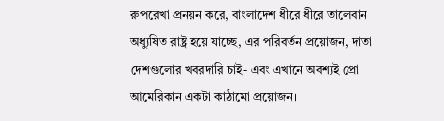রুপরেখা প্রনয়ন করে, বাংলাদেশ ধীরে ধীরে তালেবান অধ্যুষিত রাষ্ট্র হয়ে যাচ্ছে, এর পরিবর্তন প্রয়োজন, দাতা দেশগুলোর খবরদারি চাই- এবং এখানে অবশ্যই প্রো আমেরিকান একটা কাঠামো প্রয়োজন।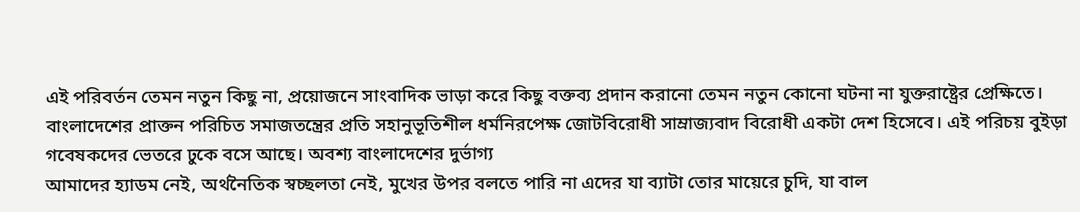এই পরিবর্তন তেমন নতুন কিছু না, প্রয়োজনে সাংবাদিক ভাড়া করে কিছু বক্তব্য প্রদান করানো তেমন নতুন কোনো ঘটনা না যুক্তরাষ্ট্রের প্রেক্ষিতে। বাংলাদেশের প্রাক্তন পরিচিত সমাজতন্ত্রের প্রতি সহানুভূতিশীল ধর্মনিরপেক্ষ জোটবিরোধী সাম্রাজ্যবাদ বিরোধী একটা দেশ হিসেবে। এই পরিচয় বুইড়া গবেষকদের ভেতরে ঢুকে বসে আছে। অবশ্য বাংলাদেশের দুর্ভাগ্য
আমাদের হ্যাডম নেই, অর্থনৈতিক স্বচ্ছলতা নেই, মুখের উপর বলতে পারি না এদের যা ব্যাটা তোর মায়েরে চুদি, যা বাল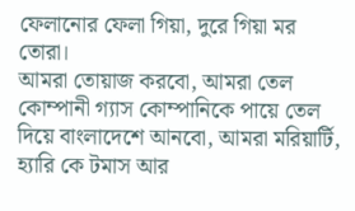ফেলানোর ফেলা গিয়া, দুরে গিয়া মর তোরা।
আমরা তোয়াজ করবো, আমরা তেল কোম্পানী গ্যাস কোম্পানিকে পায়ে তেল দিয়ে বাংলাদেশে আনবো, আমরা মরিয়ার্টি, হ্যারি কে টমাস আর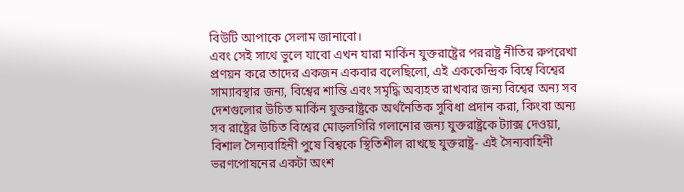বিউটি আপাকে সেলাম জানাবো।
এবং সেই সাথে ভুলে যাবো এখন যারা মার্কিন যুক্তরাষ্ট্রের পররাষ্ট্র নীতির রুপরেখা প্রণয়ন করে তাদের একজন একবার বলেছিলো, এই এককেন্দ্রিক বিশ্বে বিশ্বের সাম্যাবস্থার জন্য, বিশ্বের শান্তি এবং সমৃদ্ধি অব্যহত রাখবার জন্য বিশ্বের অন্য সব দেশগুলোর উচিত মার্কিন যুক্তরাষ্ট্রকে অর্থনৈতিক সুবিধা প্রদান করা, কিংবা অন্য সব রাষ্ট্রের উচিত বিশ্বের মোড়লগিরি গলানোর জন্য যুক্তরাষ্ট্রকে ট্যাক্স দেওয়া, বিশাল সৈন্যবাহিনী পুষে বিশ্বকে স্থিতিশীল রাখছে যুক্তরাষ্ট্র- এই সৈন্যবাহিনী ভরণপোষনের একটা অংশ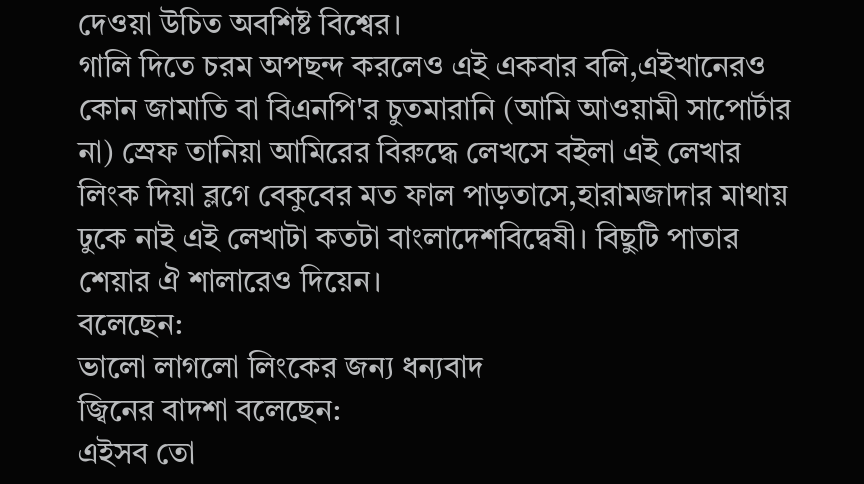দেওয়া উচিত অবশিষ্ট বিশ্বের।
গালি দিতে চরম অপছন্দ করলেও এই একবার বলি,এইখানেরও কোন জামাতি বা বিএনপি'র চুতমারানি (আমি আওয়ামী সাপোর্টার না) স্রেফ তানিয়া আমিরের বিরুদ্ধে লেখসে বইলা এই লেখার লিংক দিয়া ব্লগে বেকুবের মত ফাল পাড়তাসে,হারামজাদার মাথায় ঢুকে নাই এই লেখাটা কতটা বাংলাদেশবিদ্বেষী। বিছুটি পাতার শেয়ার ঐ শালারেও দিয়েন।
বলেছেন:
ভালো লাগলো লিংকের জন্য ধন্যবাদ
জ্বিনের বাদশা বলেছেন:
এইসব তো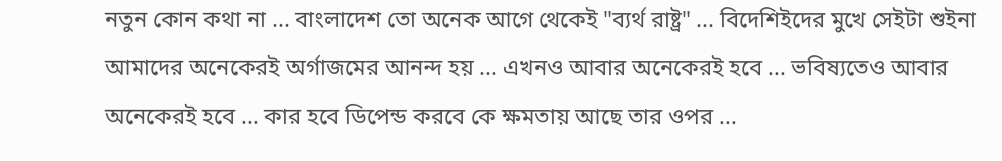নতুন কোন কথা না ... বাংলাদেশ তো অনেক আগে থেকেই "ব্যর্থ রাষ্ট্র" ... বিদেশিইদের মুখে সেইটা শুইনা আমাদের অনেকেরই অর্গাজমের আনন্দ হয় ... এখনও আবার অনেকেরই হবে ... ভবিষ্যতেও আবার অনেকেরই হবে ... কার হবে ডিপেন্ড করবে কে ক্ষমতায় আছে তার ওপর ...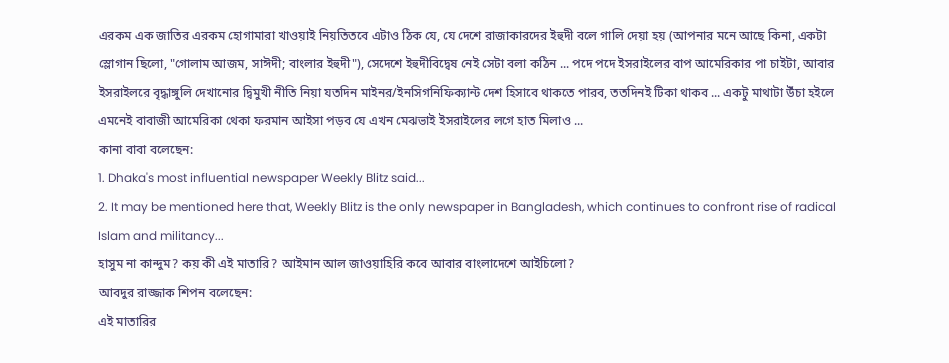এরকম এক জাতির এরকম হোগামারা খাওয়াই নিয়তিতবে এটাও ঠিক যে, যে দেশে রাজাকারদের ইহুদী বলে গালি দেয়া হয় (আপনার মনে আছে কিনা, একটা স্লোগান ছিলো, "গোলাম আজম, সাঈদী; বাংলার ইহুদী"), সেদেশে ইহুদীবিদ্বেষ নেই সেটা বলা কঠিন ... পদে পদে ইসরাইলের বাপ আমেরিকার পা চাইটা, আবার ইসরাইলরে বৃদ্ধাঙ্গুলি দেখানোর দ্বিমুখী নীতি নিয়া যতদিন মাইনর/ইনসিগনিফিক্যান্ট দেশ হিসাবে থাকতে পারব, ততদিনই টিকা থাকব ... একটু মাথাটা উঁচা হইলে এমনেই বাবাজী আমেরিকা থেকা ফরমান আইসা পড়ব যে এখন মেঝভাই ইসরাইলের লগে হাত মিলাও ...
কানা বাবা বলেছেন:
1. Dhaka's most influential newspaper Weekly Blitz said...
2. It may be mentioned here that, Weekly Blitz is the only newspaper in Bangladesh, which continues to confront rise of radical Islam and militancy...
হাসুম না কান্দুম? কয় কী এই মাতারি? আইমান আল জাওয়াহিরি কবে আবার বাংলাদেশে আইচিলো?
আবদুর রাজ্জাক শিপন বলেছেন:
এই মাতারির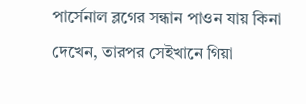পার্সেনাল ব্লগের সন্ধান পাওন যায় কিনা দেখেন, তারপর সেইখানে গিয়া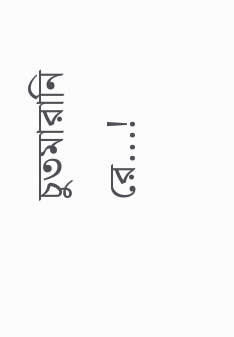চুতমারানি রে...!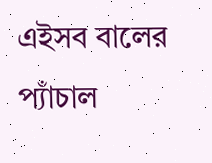এইসব বালের প্যাঁচাল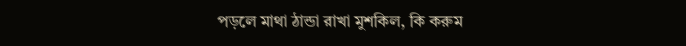পড়লে মাথা ঠান্ডা রাখা মুশকিল, কি করুম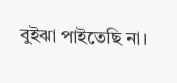বুইঝা পাইতেছি না।